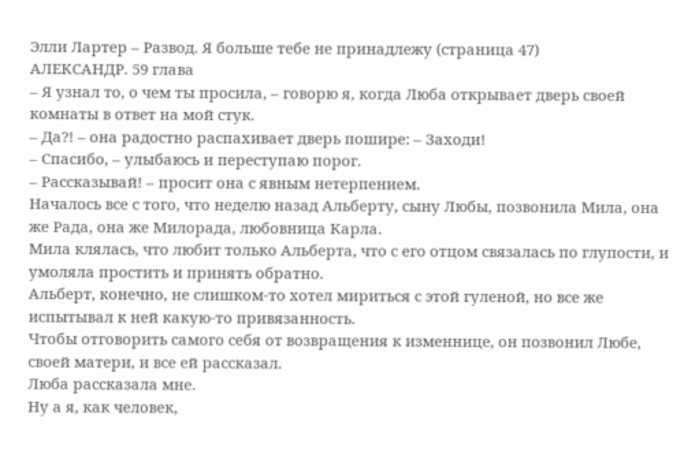Элли Лартер – Развод. Я больше тебе не принадлежу (страница 47)
АЛЕКСАНДР. 59 глава
– Я узнал то, о чем ты просила, – говорю я, когда Люба открывает дверь своей комнаты в ответ на мой стук.
– Да?! – она радостно распахивает дверь пошире: – Заходи!
– Спасибо, – улыбаюсь и переступаю порог.
– Рассказывай! – просит она с явным нетерпением.
Началось все с того, что неделю назад Альберту, сыну Любы, позвонила Мила, она же Рада, она же Милорада, любовница Карла.
Мила клялась, что любит только Альберта, что с его отцом связалась по глупости, и умоляла простить и принять обратно.
Альберт, конечно, не слишком-то хотел мириться с этой гуленой, но все же испытывал к ней какую-то привязанность.
Чтобы отговорить самого себя от возвращения к изменнице, он позвонил Любе, своей матери, и все ей рассказал.
Люба рассказала мне.
Ну а я, как человек,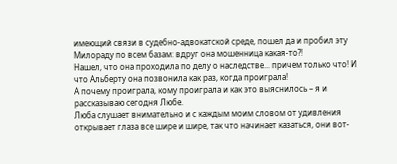имеющий связи в судебно-адвокатской среде, пошел да и пробил эту Милораду по всем базам: вдруг она мошенница какая-то?!
Нашел, что она проходила по делу о наследстве... причем только что! И что Альберту она позвонила как раз, когда проиграла!
А почему проиграла, кому проиграла и как это выяснилось – я и рассказываю сегодня Любе.
Люба слушает внимательно и с каждым моим словом от удивления открывает глаза все шире и шире, так что начинает казаться, они вот-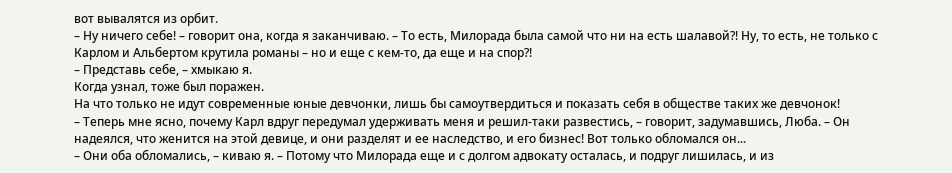вот вывалятся из орбит.
– Ну ничего себе! – говорит она, когда я заканчиваю. – То есть, Милорада была самой что ни на есть шалавой?! Ну, то есть, не только с Карлом и Альбертом крутила романы – но и еще с кем-то, да еще и на спор?!
– Представь себе, – хмыкаю я.
Когда узнал, тоже был поражен.
На что только не идут современные юные девчонки, лишь бы самоутвердиться и показать себя в обществе таких же девчонок!
– Теперь мне ясно, почему Карл вдруг передумал удерживать меня и решил-таки развестись, – говорит, задумавшись, Люба. – Он надеялся, что женится на этой девице, и они разделят и ее наследство, и его бизнес! Вот только обломался он...
– Они оба обломались, – киваю я. – Потому что Милорада еще и с долгом адвокату осталась, и подруг лишилась, и из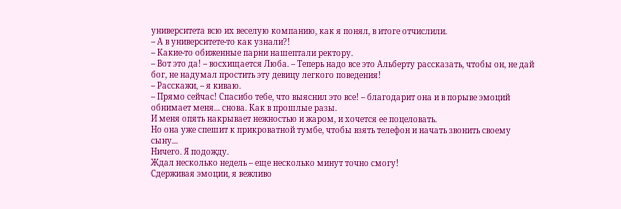университета всю их веселую компанию, как я понял, в итоге отчислили.
– А в университете-то как узнали?!
– Какие-то обиженные парни нашептали ректору.
– Вот это да! – восхищается Люба. – Теперь надо все это Альберту рассказать, чтобы он, не дай бог, не надумал простить эту девицу легкого поведения!
– Расскажи, – я киваю.
– Прямо сейчас! Спасибо тебе, что выяснил это все! – благодарит она и в порыве эмоций обнимает меня... снова. Как в прошлые разы.
И меня опять накрывает нежностью и жаром, и хочется ее поцеловать.
Но она уже спешит к прикроватной тумбе, чтобы взять телефон и начать звонить своему сыну...
Ничего. Я подожду.
Ждал несколько недель – еще несколько минут точно смогу!
Сдерживая эмоции, я вежливо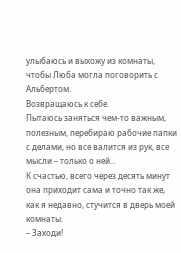улыбаюсь и выхожу из комнаты, чтобы Люба могла поговорить с Альбертом.
Возвращаюсь к себе.
Пытаюсь заняться чем-то важным, полезным, перебираю рабочие папки с делами, но все валится из рук, все мысли – только о ней...
К счастью, всего через десять минут она приходит сама и точно так же, как я недавно, стучится в дверь моей комнаты.
– Заходи!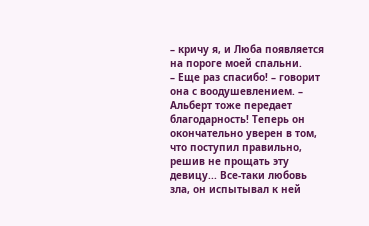– кричу я, и Люба появляется на пороге моей спальни.
– Еще раз спасибо! – говорит она с воодушевлением. – Альберт тоже передает благодарность! Теперь он окончательно уверен в том, что поступил правильно, решив не прощать эту девицу... Все-таки любовь зла, он испытывал к ней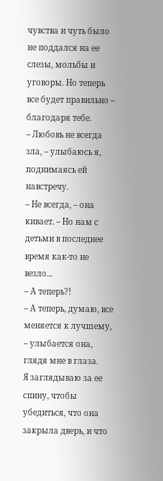чувства и чуть было не поддался на ее слезы, мольбы и уговоры. Но теперь все будет правильно – благодаря тебе.
– Любовь не всегда зла, – улыбаюсь я, поднимаясь ей навстречу.
– Не всегда, – она кивает. – Но нам с детьми в последнее время как-то не везло...
– А теперь?!
– А теперь, думаю, все меняется к лучшему, – улыбается она, глядя мне в глаза.
Я заглядываю за ее спину, чтобы убедиться, что она закрыла дверь, и что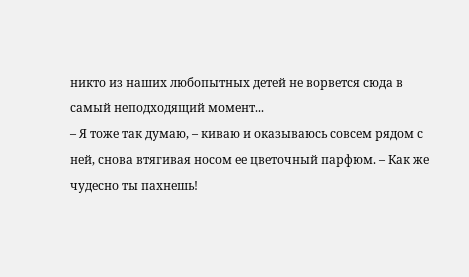никто из наших любопытных детей не ворвется сюда в самый неподходящий момент...
– Я тоже так думаю, – киваю и оказываюсь совсем рядом с ней, снова втягивая носом ее цветочный парфюм. – Как же чудесно ты пахнешь!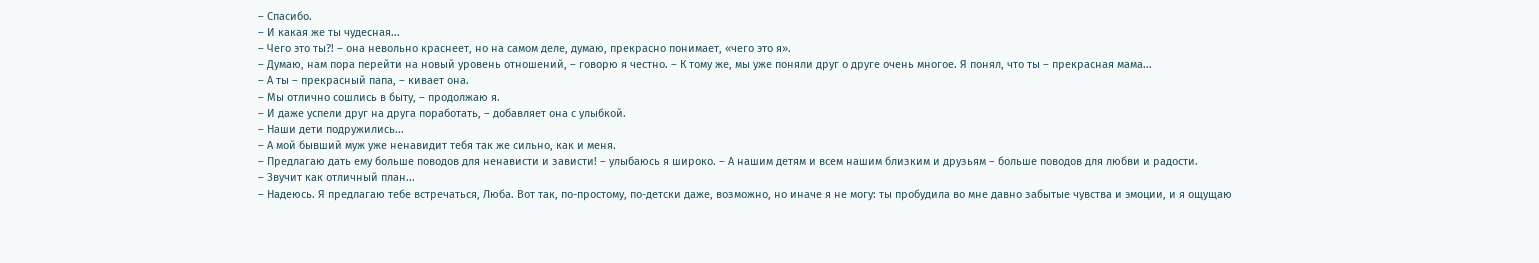– Спасибо.
– И какая же ты чудесная...
– Чего это ты?! – она невольно краснеет, но на самом деле, думаю, прекрасно понимает, «чего это я».
– Думаю, нам пора перейти на новый уровень отношений, – говорю я честно. – К тому же, мы уже поняли друг о друге очень многое. Я понял, что ты – прекрасная мама...
– А ты – прекрасный папа, – кивает она.
– Мы отлично сошлись в быту, – продолжаю я.
– И даже успели друг на друга поработать, – добавляет она с улыбкой.
– Наши дети подружились...
– А мой бывший муж уже ненавидит тебя так же сильно, как и меня.
– Предлагаю дать ему больше поводов для ненависти и зависти! – улыбаюсь я широко. – А нашим детям и всем нашим близким и друзьям – больше поводов для любви и радости.
– Звучит как отличный план...
– Надеюсь. Я предлагаю тебе встречаться, Люба. Вот так, по-простому, по-детски даже, возможно, но иначе я не могу: ты пробудила во мне давно забытые чувства и эмоции, и я ощущаю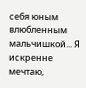себя юным влюбленным мальчишкой... Я искренне мечтаю,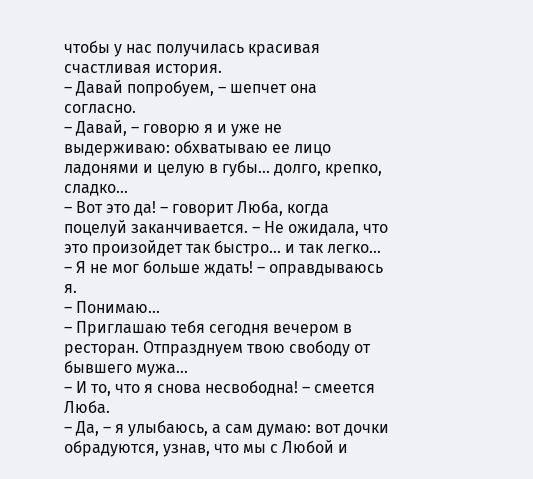чтобы у нас получилась красивая счастливая история.
– Давай попробуем, – шепчет она согласно.
– Давай, – говорю я и уже не выдерживаю: обхватываю ее лицо ладонями и целую в губы... долго, крепко, сладко...
– Вот это да! – говорит Люба, когда поцелуй заканчивается. – Не ожидала, что это произойдет так быстро... и так легко...
– Я не мог больше ждать! – оправдываюсь я.
– Понимаю...
– Приглашаю тебя сегодня вечером в ресторан. Отпразднуем твою свободу от бывшего мужа...
– И то, что я снова несвободна! – смеется Люба.
– Да, – я улыбаюсь, а сам думаю: вот дочки обрадуются, узнав, что мы с Любой и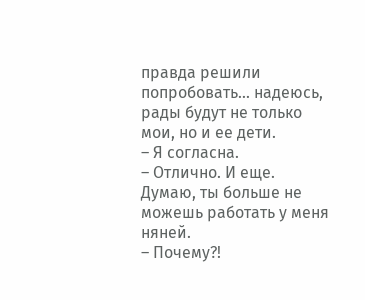правда решили попробовать... надеюсь, рады будут не только мои, но и ее дети.
– Я согласна.
– Отлично. И еще. Думаю, ты больше не можешь работать у меня няней.
– Почему?!